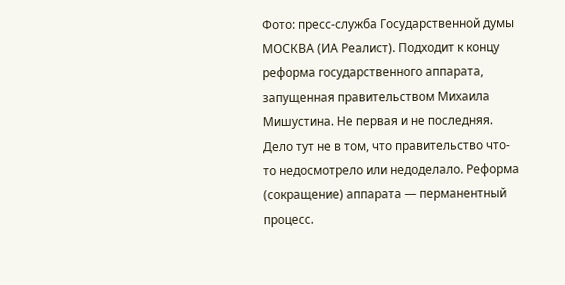Фото: пресс-служба Государственной думы
МОСКВА (ИА Реалист). Подходит к концу реформа государственного аппарата, запущенная правительством Михаила Мишустина. Не первая и не последняя. Дело тут не в том, что правительство что-то недосмотрело или недоделало. Реформа (сокращение) аппарата — перманентный процесс.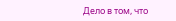Дело в том, что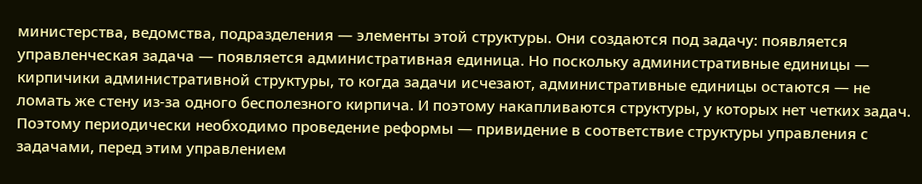министерства, ведомства, подразделения — элементы этой структуры. Они создаются под задачу: появляется управленческая задача — появляется административная единица. Но поскольку административные единицы — кирпичики административной структуры, то когда задачи исчезают, административные единицы остаются — не ломать же стену из-за одного бесполезного кирпича. И поэтому накапливаются структуры, у которых нет четких задач. Поэтому периодически необходимо проведение реформы — привидение в соответствие структуры управления с задачами, перед этим управлением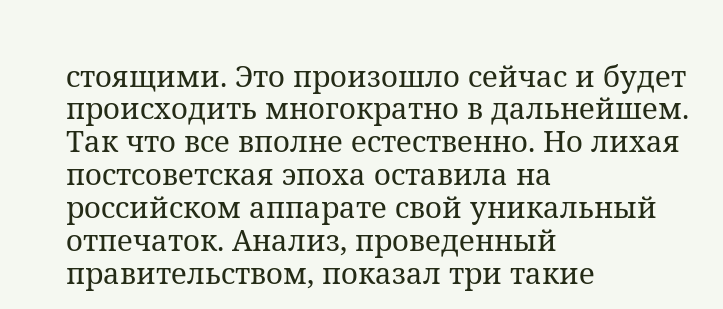стоящими. Это произошло сейчас и будет происходить многократно в дальнейшем.
Так что все вполне естественно. Но лихая постсоветская эпоха оставила на российском аппарате свой уникальный отпечаток. Анализ, проведенный правительством, показал три такие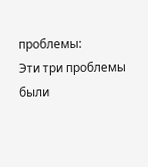проблемы:
Эти три проблемы были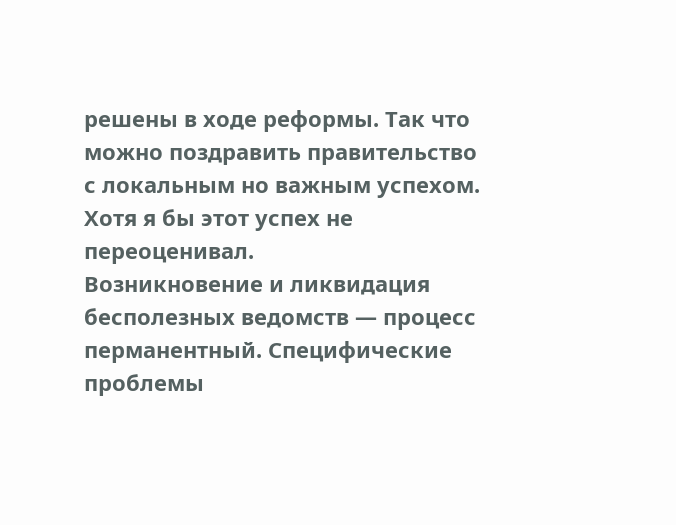решены в ходе реформы. Так что можно поздравить правительство с локальным но важным успехом. Хотя я бы этот успех не переоценивал.
Возникновение и ликвидация бесполезных ведомств — процесс перманентный. Специфические проблемы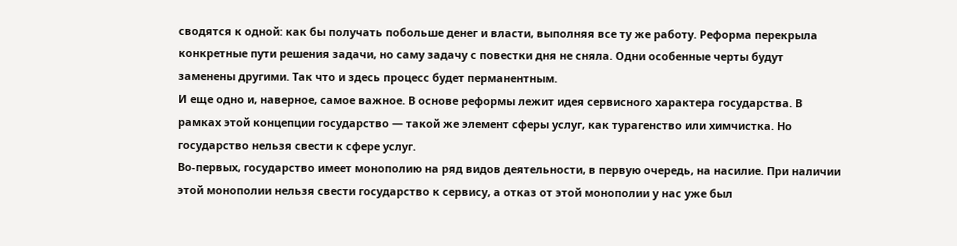сводятся к одной: как бы получать побольше денег и власти, выполняя все ту же работу. Реформа перекрыла конкретные пути решения задачи, но саму задачу с повестки дня не сняла. Одни особенные черты будут заменены другими. Так что и здесь процесс будет перманентным.
И еще одно и, наверное, самое важное. В основе реформы лежит идея сервисного характера государства. В рамках этой концепции государство — такой же элемент сферы услуг, как турагенство или химчистка. Но государство нельзя свести к сфере услуг.
Во-первых, государство имеет монополию на ряд видов деятельности, в первую очередь, на насилие. При наличии этой монополии нельзя свести государство к сервису, а отказ от этой монополии у нас уже был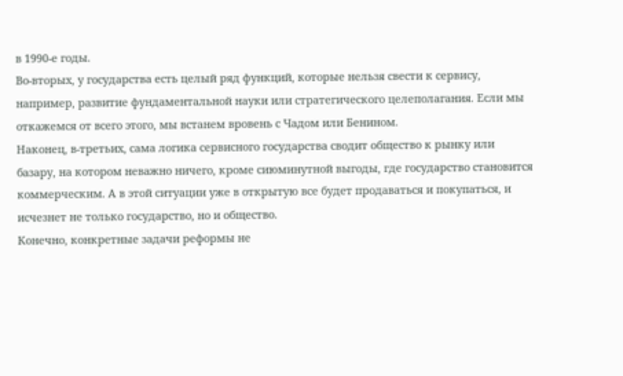в 1990-е годы.
Во-вторых, у государства есть целый ряд функций, которые нельзя свести к сервису, например, развитие фундаментальной науки или стратегического целеполагания. Если мы откажемся от всего этого, мы встанем вровень с Чадом или Бенином.
Наконец, в-третьих, сама логика сервисного государства сводит общество к рынку или базару, на котором неважно ничего, кроме сиюминутной выгоды, где государство становится коммерческим. А в этой ситуации уже в открытую все будет продаваться и покупаться, и исчезнет не только государство, но и общество.
Конечно, конкретные задачи реформы не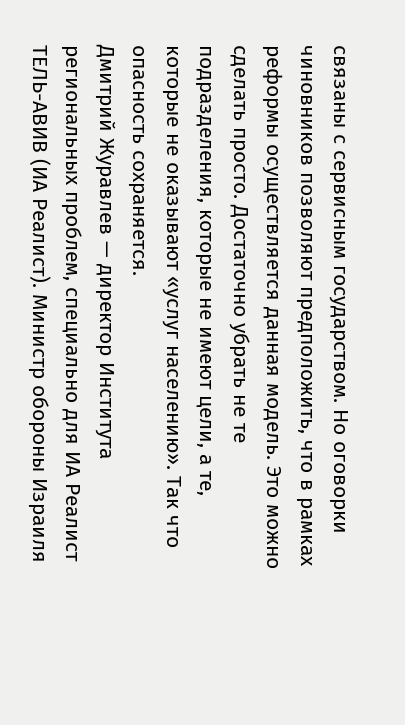связаны с сервисным государством. Но оговорки чиновников позволяют предположить, что в рамках реформы осуществляется данная модель. Это можно сделать просто. Достаточно убрать не те подразделения, которые не имеют цели, а те, которые не оказывают «услуг населению». Так что опасность сохраняется.
Дмитрий Журавлев — директор Института региональных проблем, специально для ИА Реалист
ТЕЛЬ-АВИВ (ИА Реалист). Министр обороны Израиля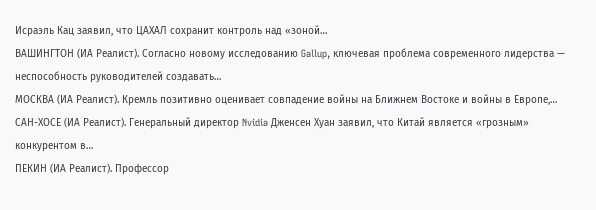Исраэль Кац заявил, что ЦАХАЛ сохранит контроль над «зоной…
ВАШИНГТОН (ИА Реалист). Согласно новому исследованию Gallup, ключевая проблема современного лидерства — неспособность руководителей создавать…
МОСКВА (ИА Реалист). Кремль позитивно оценивает совпадение войны на Ближнем Востоке и войны в Европе,…
САН-ХОСЕ (ИА Реалист). Генеральный директор Nvidia Дженсен Хуан заявил, что Китай является «грозным» конкурентом в…
ПЕКИН (ИА Реалист). Профессор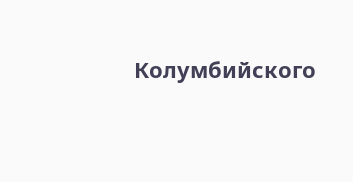Колумбийского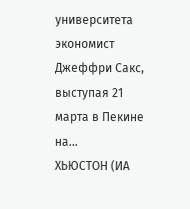университета экономист Джеффри Сакс, выступая 21 марта в Пекине на…
ХЬЮСТОН (ИА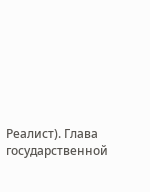Реалист). Глава государственной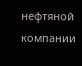нефтяной компании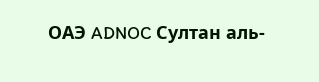ОАЭ ADNOC Султан аль-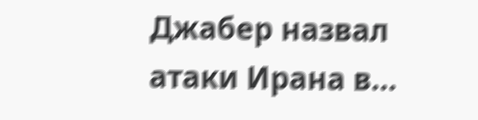Джабер назвал атаки Ирана в…